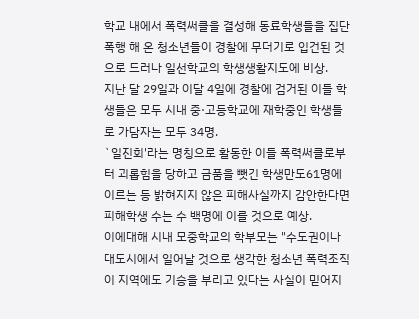학교 내에서 폭력써클을 결성해 동료학생들을 집단폭행 해 온 청소년들이 경찰에 무더기로 입건된 것으로 드러나 일선학교의 학생생활지도에 비상.
지난 달 29일과 이달 4일에 경찰에 검거된 이들 학생들은 모두 시내 중·고등학교에 재학중인 학생들로 가담자는 모두 34명.
`일진회'라는 명칭으로 활동한 이들 폭력써클로부터 괴롭힘을 당하고 금품을 뺏긴 학생만도61명에 이르는 등 밝혀지지 않은 피해사실까지 감안한다면 피해학생 수는 수 백명에 이를 것으로 예상.
이에대해 시내 모중학교의 학부모는 "수도권이나 대도시에서 일어날 것으로 생각한 청소년 폭력조직이 지역에도 기승을 부리고 있다는 사실이 믿어지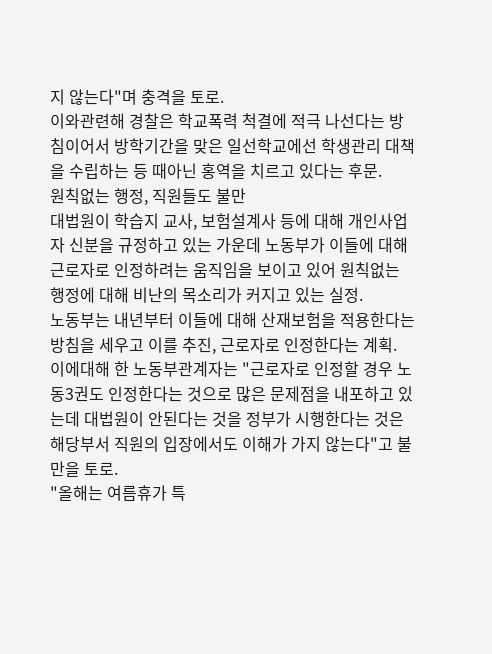지 않는다"며 충격을 토로.
이와관련해 경찰은 학교폭력 척결에 적극 나선다는 방침이어서 방학기간을 맞은 일선학교에선 학생관리 대책을 수립하는 등 때아닌 홍역을 치르고 있다는 후문.
원칙없는 행정, 직원들도 불만
대법원이 학습지 교사, 보험설계사 등에 대해 개인사업자 신분을 규정하고 있는 가운데 노동부가 이들에 대해 근로자로 인정하려는 움직임을 보이고 있어 원칙없는 행정에 대해 비난의 목소리가 커지고 있는 실정.
노동부는 내년부터 이들에 대해 산재보험을 적용한다는 방침을 세우고 이를 추진, 근로자로 인정한다는 계획.
이에대해 한 노동부관계자는 "근로자로 인정할 경우 노동3권도 인정한다는 것으로 많은 문제점을 내포하고 있는데 대법원이 안된다는 것을 정부가 시행한다는 것은 해당부서 직원의 입장에서도 이해가 가지 않는다"고 불만을 토로.
"올해는 여름휴가 특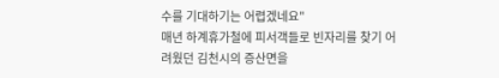수를 기대하기는 어렵겠네요"
매년 하계휴가철에 피서객들로 빈자리를 찾기 어려웠던 김천시의 증산면을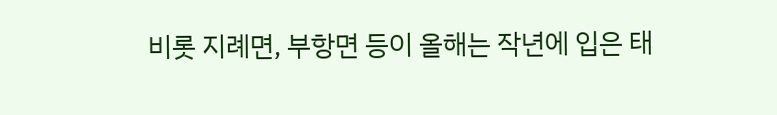비롯 지례면, 부항면 등이 올해는 작년에 입은 태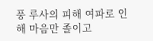풍 루사의 피해 여파로 인해 마음만 졸이고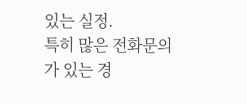있는 실정.
특히 많은 전화문의가 있는 경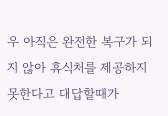우 아직은 완전한 복구가 되지 않아 휴식처를 제공하지 못한다고 대답할때가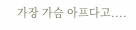가장 가슴 아프다고....